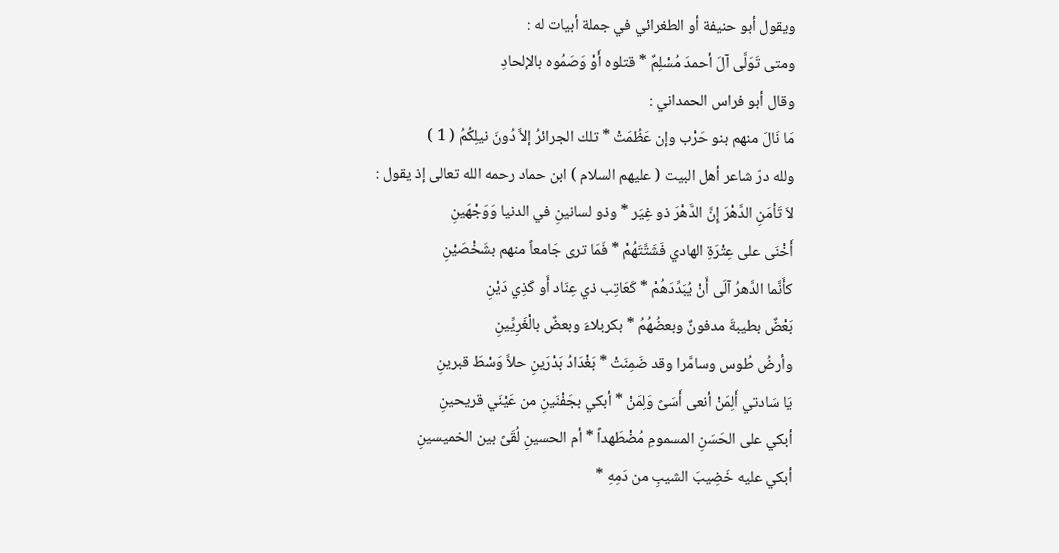ويقول أبو حنيفة أو الطغرائي في جملة أبيات له :
ومتى تَوَلَّى آلَ أحمدَ مُسْلِمٌ * قتلوه أَوْ وَصَمُوه بالإلحادِ
وقال أبو فراس الحمداني :
مَا نَالَ منهم بنو حَرْب وإن عَظُمَتْ * تلك الجرائرُ إلاَّ دُونَ نيلِكُمُ ( 1 )
ولله درّ شاعر أهل البيت ( عليهم السلام ) ابن حماد رحمه الله تعالى إذ يقول :
لاَ تَأمَنِ الدَّهْرَ إِنَّ الدَّهْرَ ذو غِيَر * وذو لسانينِ في الدنيا وَوَجْهَينِ
أَخْنَى على عِتْرَةِ الهادي فَشَتَّتَهُمْ * فَمَا ترى جَامعاً منهم بشَخْصَيْنِ
كأَنَّما الدَّهرُ آلَى أَنْ يُبَدِّدَهُمْ * كَعَاتِب ذي عِنَاد أَو كَذِي دَيْنِ
بَعْضٌ بطيبةَ مدفونٌ وبعضُهُمُ * بكربلاءَ وبعضٌ بالْغَرِيِّينِ
وأرضُ طُوس وسامَّرا وقد ضَمِنَتْ * بَغْدَادُ بَدْرَينِ حلاَّ وَسْطَ قبرينِ
يَا سَادتي أَلِمَنْ أنعى أَسَىً وَلِمَنْ * أبكي بجَفْنَينِ من عَيْنَي قريحينِ
أبكي على الحَسَنِ المسمومِ مُضْطَهداً * أم الحسينِ لُقَىً بين الخميسينِ
أبكي عليه خَضِيبَ الشيبِ من دَمِهِ *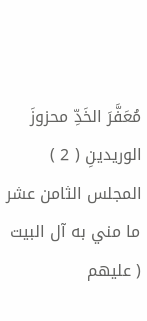مُعَفَّرَ الخَدِّ محزوزَ الوريدينِ ( 2 )
المجلس الثامن عشر
ما مني به آل البيت ( عليهم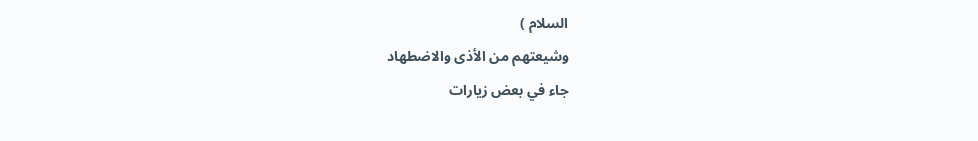السلام )
وشيعتهم من الأذى والاضطهاد
جاء في بعض زيارات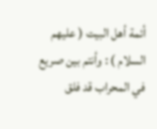أئمة أهل البيت ( عليهم السلام ) : وأنتم بين صريع في المحراب قد فلق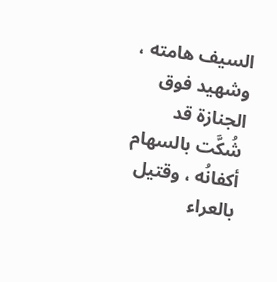السيف هامته ، وشهيد فوق الجنازة قد شُكَّت بالسهام أكفانُه ، وقتيل بالعراء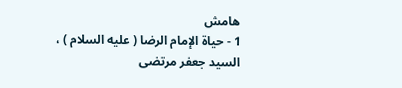هامش
1 - حياة الإمام الرضا ( عليه السلام ) ، السيد جعفر مرتضى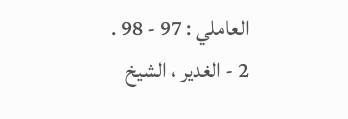العاملي : 97 - 98 .
2 - الغدير ، الشيخ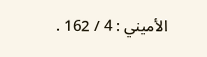الأميني : 4 / 162 .